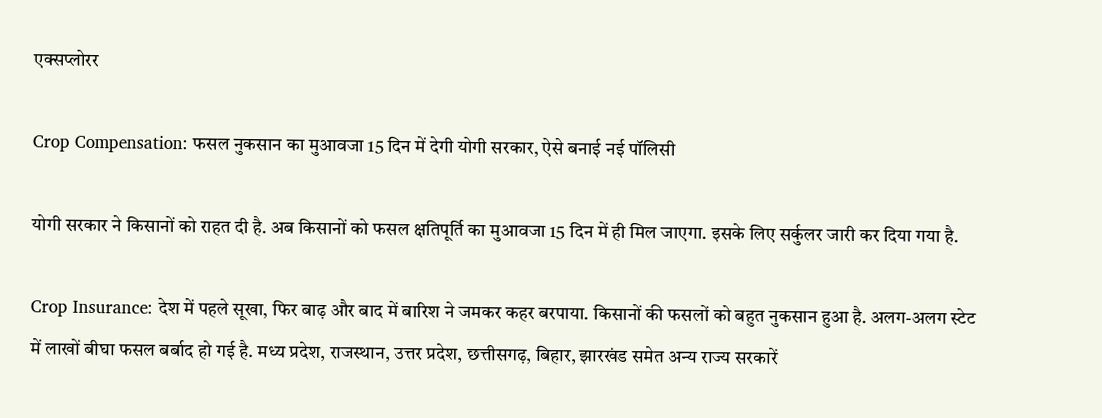एक्सप्लोरर

Crop Compensation: फसल नुकसान का मुआवजा 15 दिन में देगी योगी सरकार, ऐसे बनाई नई पॉलिसी

योगी सरकार ने किसानों को राहत दी है. अब किसानों को फसल क्षतिपूर्ति का मुआवजा 15 दिन में ही मिल जाएगा. इसके लिए सर्कुलर जारी कर दिया गया है.

Crop Insurance: देश में पहले सूखा, फिर बाढ़ और बाद में बारिश ने जमकर कहर बरपाया. किसानों की फसलों को बहुत नुकसान हुआ है. अलग-अलग स्टेट में लाखों बीघा फसल बर्बाद हो गई है. मध्य प्रदेश, राजस्थान, उत्तर प्रदेश, छत्तीसगढ़, बिहार, झारखंड समेत अन्य राज्य सरकारें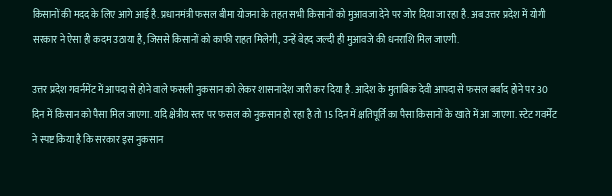किसानों की मदद के लिए आगे आई है. प्रधानमंत्री फसल बीमा योजना के तहत सभी किसानों को मुआवजा देने पर जोर दिया जा रहा है. अब उत्तर प्रदेश में योगी सरकार ने ऐसा ही कदम उठाया है, जिससे किसानों को काफी राहत मिलेगी, उन्हें बेहद जल्दी ही मुआवजे की धनराशि मिल जाएगी.

उत्तर प्रदेश गवर्नमेंट में आपदा से होने वाले फसली नुकसान को लेकर शासनादेश जारी कर दिया है. आदेश के मुताबिक देवी आपदा से फसल बर्बाद होने पर 30 दिन में किसान को पैसा मिल जाएगा. यदि क्षेत्रीय स्तर पर फसल को नुकसान हो रहा है तो 15 दिन में क्षतिपूर्ति का पैसा किसानों के खाते में आ जाएगा. स्टेट गवर्मेंट ने स्पष्ट किया है कि सरकार इस नुकसान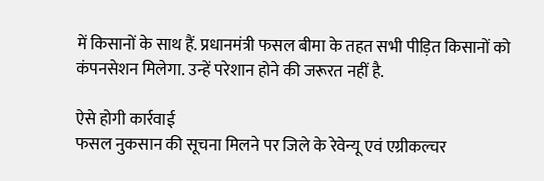में किसानों के साथ हैं. प्रधानमंत्री फसल बीमा के तहत सभी पीड़ित किसानों को कंपनसेशन मिलेगा. उन्हें परेशान होने की जरूरत नहीं है.

ऐसे होगी कार्रवाई
फसल नुकसान की सूचना मिलने पर जिले के रेवेन्यू एवं एग्रीकल्चर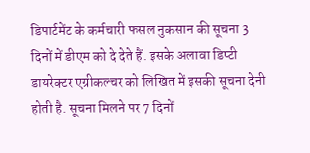डिपार्टमेंट के कर्मचारी फसल नुकसान की सूचना 3 दिनों में डीएम को दे देते हैं. इसके अलावा डिप्टी डायरेक्टर एग्रीकल्चर को लिखित में इसकी सूचना देनी होती है. सूचना मिलने पर 7 दिनों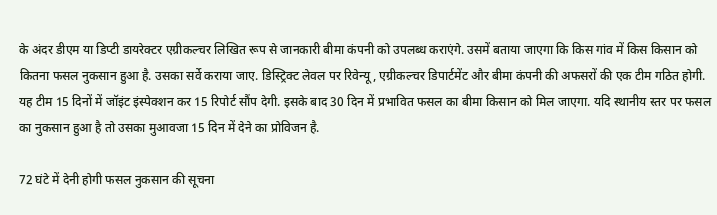के अंदर डीएम या डिप्टी डायरेक्टर एग्रीकल्चर लिखित रूप से जानकारी बीमा कंपनी को उपलब्ध कराएंगे. उसमें बताया जाएगा कि किस गांव में किस किसान को कितना फसल नुकसान हुआ है. उसका सर्वे कराया जाए. डिस्ट्रिक्ट लेवल पर रिवेन्यू, एग्रीकल्चर डिपार्टमेंट और बीमा कंपनी की अफसरों की एक टीम गठित होगी. यह टीम 15 दिनों में जॉइंट इंस्पेक्शन कर 15 रिपोर्ट सौंप देगी. इसके बाद 30 दिन में प्रभावित फसल का बीमा किसान को मिल जाएगा. यदि स्थानीय स्तर पर फसल का नुकसान हुआ है तो उसका मुआवजा 15 दिन में देने का प्रोविजन है.

72 घंटे में देनी होगी फसल नुकसान की सूचना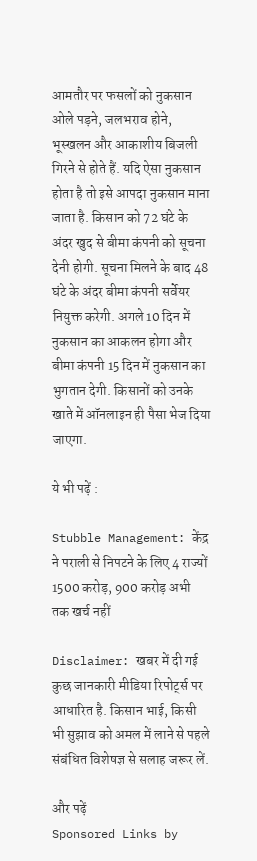आमतौर पर फसलों को नुकसान ओले पड़ने, जलभराव होने, भूस्खलन और आकाशीय बिजली गिरने से होते हैं. यदि ऐसा नुकसान होता है तो इसे आपदा नुकसान माना जाता है. किसान को 72 घंटे के अंदर खुद से बीमा कंपनी को सूचना देनी होगी. सूचना मिलने के बाद 48 घंटे के अंदर बीमा कंपनी सर्वेयर नियुक्त करेगी. अगले 10 दिन में नुकसान का आकलन होगा और बीमा कंपनी 15 दिन में नुकसान का भुगतान देगी. किसानों को उनके खाते में ऑनलाइन ही पैसा भेज दिया जाएगा.

ये भी पढ़ें :

Stubble Management: केंद्र ने पराली से निपटने के लिए 4 राज्यों 1500 करोड़, 900 करोड़ अभी तक खर्च नहीं

Disclaimer: खबर में दी गई कुछ जानकारी मीडिया रिपोर्ट्स पर आधारित है. किसान भाई, किसी भी सुझाव को अमल में लाने से पहले संबंधित विशेषज्ञ से सलाह जरूर लें.

और पढ़ें
Sponsored Links by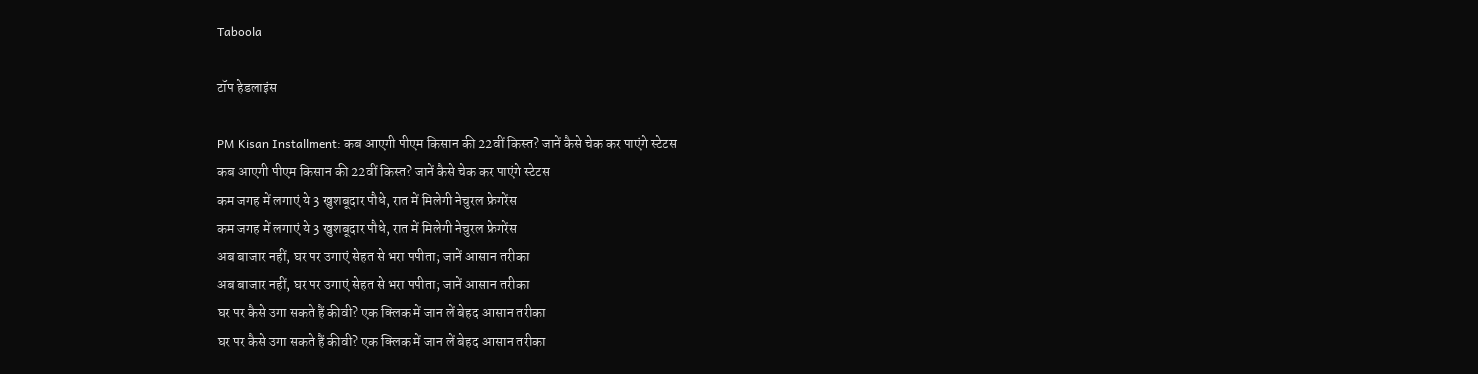Taboola

टॉप हेडलाइंस

PM Kisan Installment: कब आएगी पीएम किसान की 22वीं किस्त? जानें कैसे चेक कर पाएंगे स्टेटस
कब आएगी पीएम किसान की 22वीं किस्त? जानें कैसे चेक कर पाएंगे स्टेटस
कम जगह में लगाएं ये 3 खुशबूदार पौधे, रात में मिलेगी नेचुरल फ्रेगरेंस
कम जगह में लगाएं ये 3 खुशबूदार पौधे, रात में मिलेगी नेचुरल फ्रेगरेंस
अब बाजार नहीं, घर पर उगाएं सेहत से भरा पपीता; जानें आसान तरीका
अब बाजार नहीं, घर पर उगाएं सेहत से भरा पपीता; जानें आसान तरीका
घर पर कैसे उगा सकते हैं कीवी? एक क्लिक में जान लें बेहद आसान तरीका
घर पर कैसे उगा सकते हैं कीवी? एक क्लिक में जान लें बेहद आसान तरीका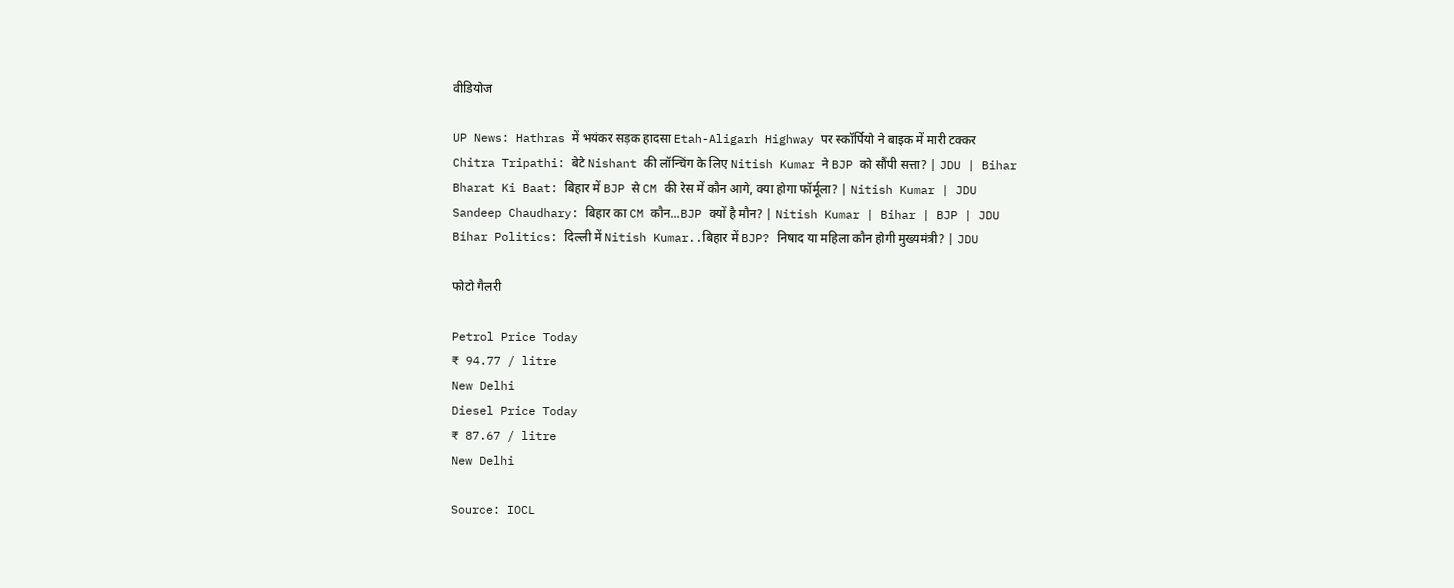वीडियोज

UP News: Hathras में भयंकर सड़क हादसा Etah-Aligarh Highway पर स्कॉर्पियो ने बाइक में मारी टक्कर
Chitra Tripathi: बेटे Nishant की लॉन्चिंग के लिए Nitish Kumar ने BJP को सौंपी सत्ता? | JDU | Bihar
Bharat Ki Baat: बिहार में BJP से CM की रेस में कौन आगे, क्या होगा फॉर्मूला? | Nitish Kumar | JDU
Sandeep Chaudhary: बिहार का CM कौन...BJP क्यों है मौन? | Nitish Kumar | Bihar | BJP | JDU
Bihar Politics: दिल्ली में Nitish Kumar..बिहार में BJP? निषाद या महिला कौन होगी मुख्यमंत्री? | JDU

फोटो गैलरी

Petrol Price Today
₹ 94.77 / litre
New Delhi
Diesel Price Today
₹ 87.67 / litre
New Delhi

Source: IOCL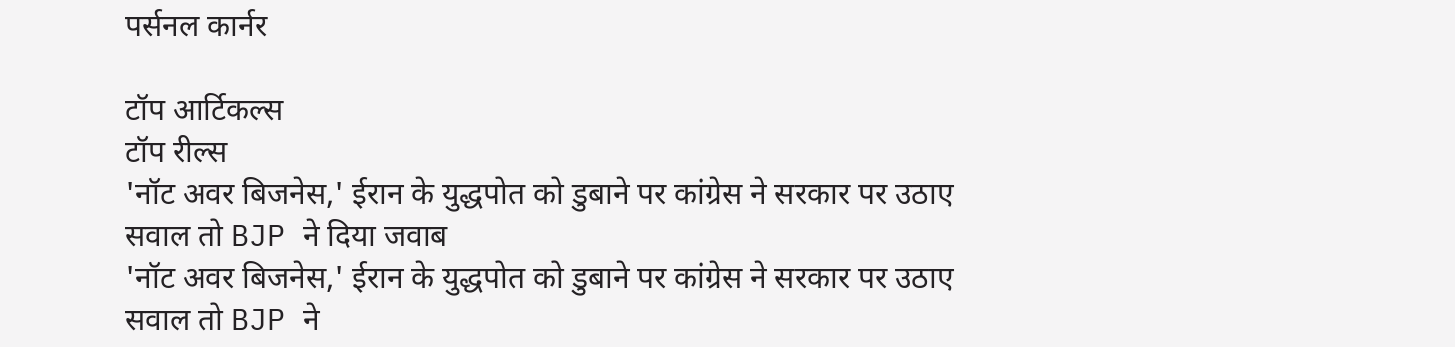पर्सनल कार्नर

टॉप आर्टिकल्स
टॉप रील्स
'नॉट अवर बिजनेस,' ईरान के युद्धपोत को डुबाने पर कांग्रेस ने सरकार पर उठाए सवाल तो BJP ने दिया जवाब
'नॉट अवर बिजनेस,' ईरान के युद्धपोत को डुबाने पर कांग्रेस ने सरकार पर उठाए सवाल तो BJP ने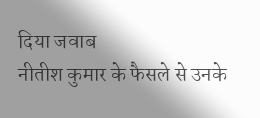दिया जवाब
नीतीश कुमार के फैसले से उनके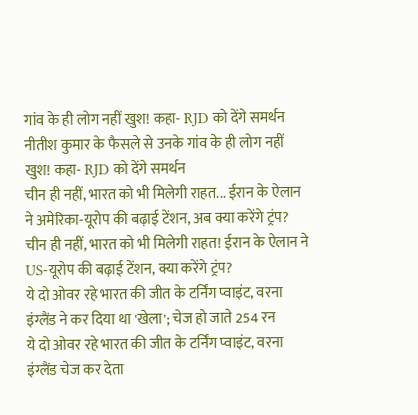गांव के ही लोग नहीं खुश! कहा- RJD को देंगे समर्थन
नीतीश कुमार के फैसले से उनके गांव के ही लोग नहीं खुश! कहा- RJD को देंगे समर्थन
चीन ही नहीं, भारत को भी मिलेगी राहत... ईरान के ऐलान ने अमेरिका-यूरोप की बढ़ाई टेंशन, अब क्या करेंगे ट्रंप?
चीन ही नहीं, भारत को भी मिलेगी राहत! ईरान के ऐलान ने US-यूरोप की बढ़ाई टेंशन, क्या करेंगे ट्रंप?
ये दो ओवर रहे भारत की जीत के टर्निंग प्वाइंट, वरना इंग्लैंड ने कर दिया था 'खेला'; चेज हो जाते 254 रन
ये दो ओवर रहे भारत की जीत के टर्निंग प्वाइंट, वरना इंग्लैंड चेज कर देता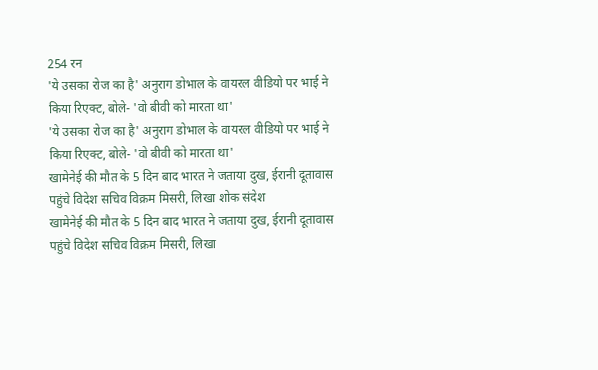254 रन
'ये उसका रोज का है' अनुराग डोभाल के वायरल वीडियो पर भाई ने किया रिएक्ट, बोले- 'वो बीवी को मारता था'
'ये उसका रोज का है' अनुराग डोभाल के वायरल वीडियो पर भाई ने किया रिएक्ट, बोले- 'वो बीवी को मारता था'
खामेनेई की मौत के 5 दिन बाद भारत ने जताया दुख, ईरानी दूतावास पहुंचे विदेश सचिव विक्रम मिसरी, लिखा शोक संदेश
खामेनेई की मौत के 5 दिन बाद भारत ने जताया दुख, ईरानी दूतावास पहुंचे विदेश सचिव विक्रम मिसरी, लिखा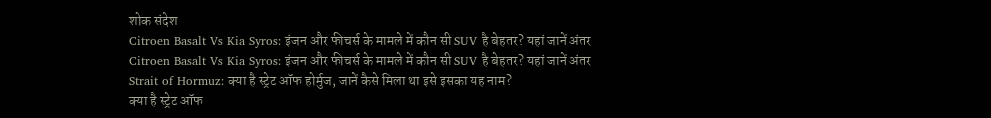शोक संदेश
Citroen Basalt Vs Kia Syros: इंजन और फीचर्स के मामले में कौन सी SUV है बेहतर? यहां जानें अंतर
Citroen Basalt Vs Kia Syros: इंजन और फीचर्स के मामले में कौन सी SUV है बेहतर? यहां जानें अंतर
Strait of Hormuz: क्या है स्ट्रेट ऑफ होर्मुज, जानें कैसे मिला था इसे इसका यह नाम?
क्या है स्ट्रेट ऑफ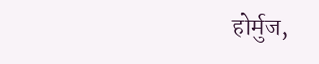होर्मुज,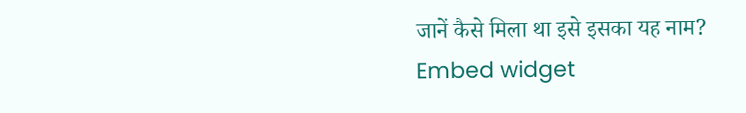जानें कैसे मिला था इसे इसका यह नाम?
Embed widget